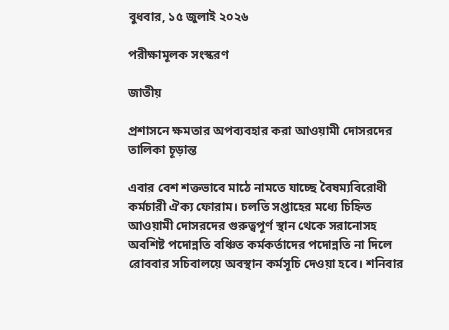বুধবার, ১৫ জুলাই ২০২৬

পরীক্ষামূলক সংস্করণ

জাতীয়

প্রশাসনে ক্ষমতার অপব্যবহার করা আওয়ামী দোসরদের তালিকা চূড়ান্ত

এবার বেশ শক্তভাবে মাঠে নামতে যাচ্ছে বৈষম্যবিরোধী কর্মচারী ঐক্য ফোরাম। চলতি সপ্তাহের মধ্যে চিহ্নিত আওয়ামী দোসরদের গুরুত্বপূর্ণ স্থান থেকে সরানোসহ অবশিষ্ট পদোন্নতি বঞ্চিত কর্মকর্তাদের পদোন্নতি না দিলে রোববার সচিবালয়ে অবস্থান কর্মসূচি দেওয়া হবে। শনিবার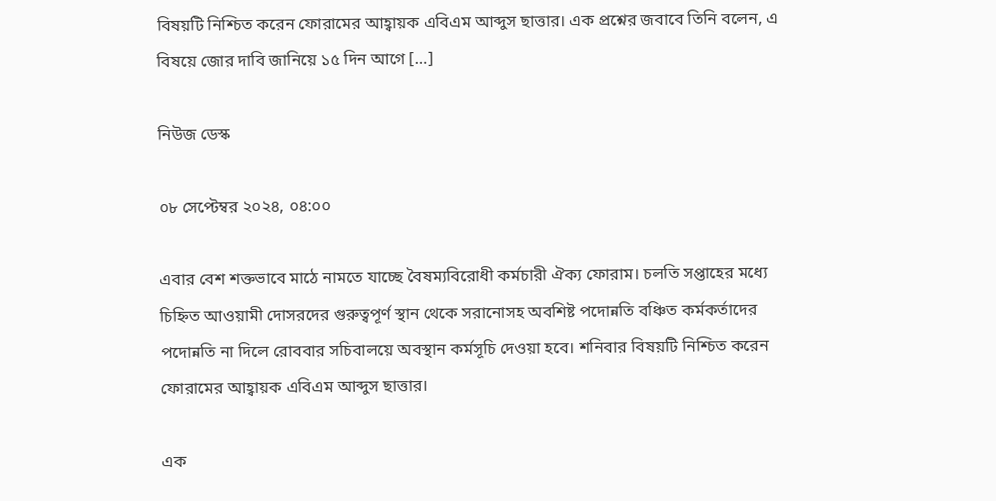বিষয়টি নিশ্চিত করেন ফোরামের আহ্বায়ক এবিএম আব্দুস ছাত্তার। এক প্রশ্নের জবাবে তিনি বলেন, এ বিষয়ে জোর দাবি জানিয়ে ১৫ দিন আগে […]

নিউজ ডেস্ক

০৮ সেপ্টেম্বর ২০২৪, ০৪:০০

এবার বেশ শক্তভাবে মাঠে নামতে যাচ্ছে বৈষম্যবিরোধী কর্মচারী ঐক্য ফোরাম। চলতি সপ্তাহের মধ্যে চিহ্নিত আওয়ামী দোসরদের গুরুত্বপূর্ণ স্থান থেকে সরানোসহ অবশিষ্ট পদোন্নতি বঞ্চিত কর্মকর্তাদের পদোন্নতি না দিলে রোববার সচিবালয়ে অবস্থান কর্মসূচি দেওয়া হবে। শনিবার বিষয়টি নিশ্চিত করেন ফোরামের আহ্বায়ক এবিএম আব্দুস ছাত্তার।

এক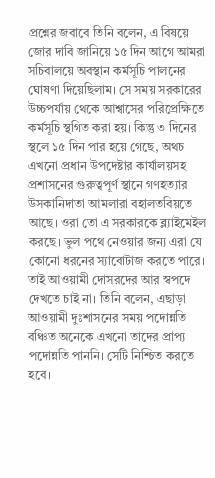প্রশ্নের জবাবে তিনি বলেন, এ বিষয়ে জোর দাবি জানিয়ে ১৫ দিন আগে আমরা সচিবালয়ে অবস্থান কর্মসূচি পালনের ঘোষণা দিয়েছিলাম। সে সময় সরকারের উচ্চপর্যায় থেকে আশ্বাসের পরিপ্রেক্ষিতে কর্মসূচি স্থগিত করা হয়। কিন্তু ৩ দিনের স্থলে ১৫ দিন পার হয়ে গেছে, অথচ এখনো প্রধান উপদেষ্টার কার্যালয়সহ প্রশাসনের গুরুত্বপূর্ণ স্থানে গণহত্যার উসকানিদাতা আমলারা বহালতবিয়তে আছে। ওরা তো এ সরকারকে ব্ল্যাইমেইল করছে। ভুল পথে নেওয়ার জন্য এরা যে কোনো ধরনের স্যাবোটাজ করতে পারে। তাই আওয়ামী দোসরদের আর স্বপদে দেখতে চাই না। তিনি বলেন, এছাড়া আওয়ামী দুঃশাসনের সময় পদোন্নতি বঞ্চিত অনেকে এখনো তাদের প্রাপ্য পদোন্নতি পাননি। সেটি নিশ্চিত করতে হবে।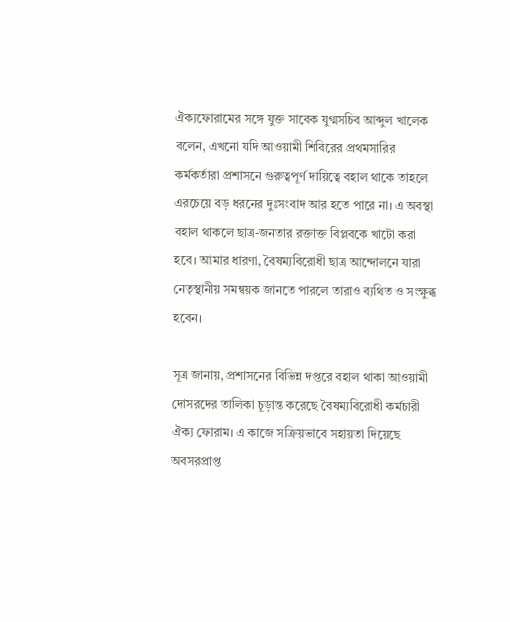ঐক্যফোরামের সঙ্গে যুক্ত সাবেক যুগ্মসচিব আব্দুল খালেক বলেন, এখনো যদি আওয়ামী শিবিরের প্রথমসারির কর্মকর্তারা প্রশাসনে গুরুত্বপূর্ণ দায়িত্বে বহাল থাকে তাহলে এরচেয়ে বড় ধরনের দুঃসংবাদ আর হতে পারে না। এ অবস্থা বহাল থাকলে ছাত্র-জনতার রক্তাক্ত বিপ্লবকে খাটো করা হবে। আমার ধারণা, বৈষম্যবিরোধী ছাত্র আন্দোলনে যারা নেতৃস্থানীয় সমন্বয়ক জানতে পারলে তারাও ব্যথিত ও সংক্ষুব্ধ হবেন।

সূত্র জানায়, প্রশাসনের বিভিন্ন দপ্তরে বহাল থাকা আওয়ামী দোসরদের তালিকা চূড়ান্ত করেছে বৈষম্যবিরোধী কর্মচারী ঐক্য ফোরাম। এ কাজে সক্রিয়ভাবে সহায়তা দিয়েছে অবসরপ্রাপ্ত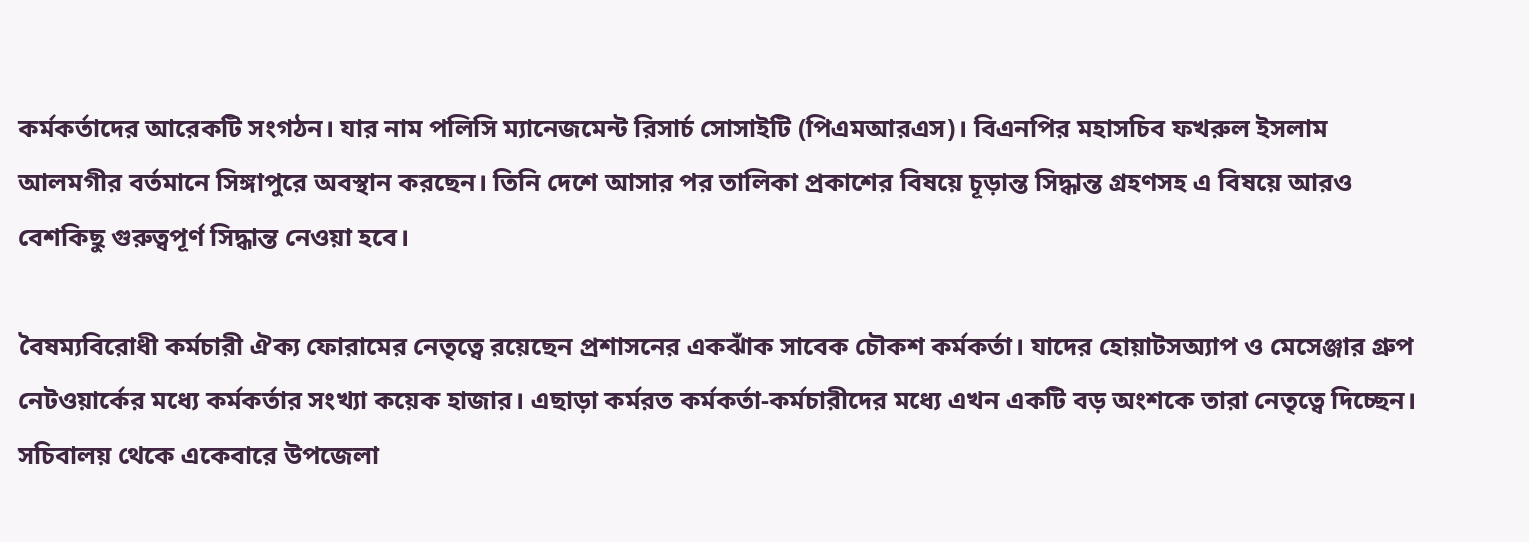কর্মকর্তাদের আরেকটি সংগঠন। যার নাম পলিসি ম্যানেজমেন্ট রিসার্চ সোসাইটি (পিএমআরএস)। বিএনপির মহাসচিব ফখরুল ইসলাম আলমগীর বর্তমানে সিঙ্গাপুরে অবস্থান করছেন। তিনি দেশে আসার পর তালিকা প্রকাশের বিষয়ে চূড়ান্ত সিদ্ধান্ত গ্রহণসহ এ বিষয়ে আরও বেশকিছু গুরুত্বপূর্ণ সিদ্ধান্ত নেওয়া হবে।

বৈষম্যবিরোধী কর্মচারী ঐক্য ফোরামের নেতৃত্বে রয়েছেন প্রশাসনের একঝাঁক সাবেক চৌকশ কর্মকর্তা। যাদের হোয়াটসঅ্যাপ ও মেসেঞ্জার গ্রুপ নেটওয়ার্কের মধ্যে কর্মকর্তার সংখ্যা কয়েক হাজার। এছাড়া কর্মরত কর্মকর্তা-কর্মচারীদের মধ্যে এখন একটি বড় অংশকে তারা নেতৃত্বে দিচ্ছেন। সচিবালয় থেকে একেবারে উপজেলা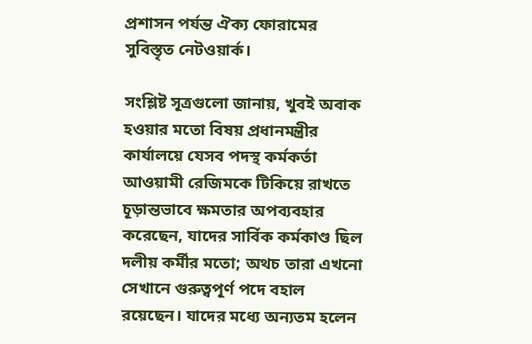প্রশাসন পর্যন্ত ঐক্য ফোরামের সুবিস্তৃত নেটওয়ার্ক।

সংশ্লিষ্ট সূত্রগুলো জানায়, খুবই অবাক হওয়ার মতো বিষয় প্রধানমন্ত্রীর কার্যালয়ে যেসব পদস্থ কর্মকর্তা আওয়ামী রেজিমকে টিকিয়ে রাখতে চূড়ান্তভাবে ক্ষমতার অপব্যবহার করেছেন, যাদের সার্বিক কর্মকাণ্ড ছিল দলীয় কর্মীর মতো; অথচ তারা এখনো সেখানে গুরুত্বপূর্ণ পদে বহাল রয়েছেন। যাদের মধ্যে অন্যতম হলেন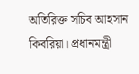অতিরিক্ত সচিব আহসান কিবরিয়া। প্রধানমন্ত্রী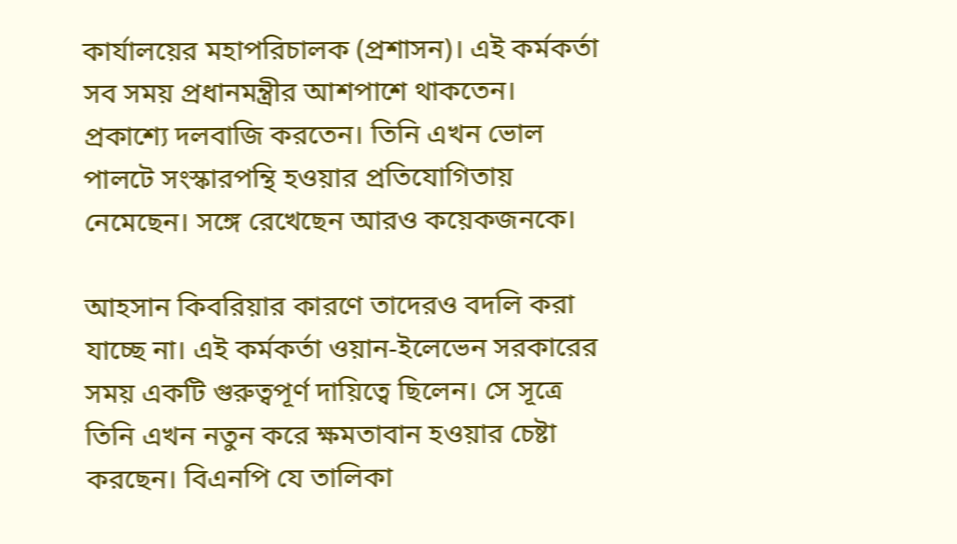কার্যালয়ের মহাপরিচালক (প্রশাসন)। এই কর্মকর্তা সব সময় প্রধানমন্ত্রীর আশপাশে থাকতেন। প্রকাশ্যে দলবাজি করতেন। তিনি এখন ভোল পালটে সংস্কারপন্থি হওয়ার প্রতিযোগিতায় নেমেছেন। সঙ্গে রেখেছেন আরও কয়েকজনকে।

আহসান কিবরিয়ার কারণে তাদেরও বদলি করা যাচ্ছে না। এই কর্মকর্তা ওয়ান-ইলেভেন সরকারের সময় একটি গুরুত্বপূর্ণ দায়িত্বে ছিলেন। সে সূত্রে তিনি এখন নতুন করে ক্ষমতাবান হওয়ার চেষ্টা করছেন। বিএনপি যে তালিকা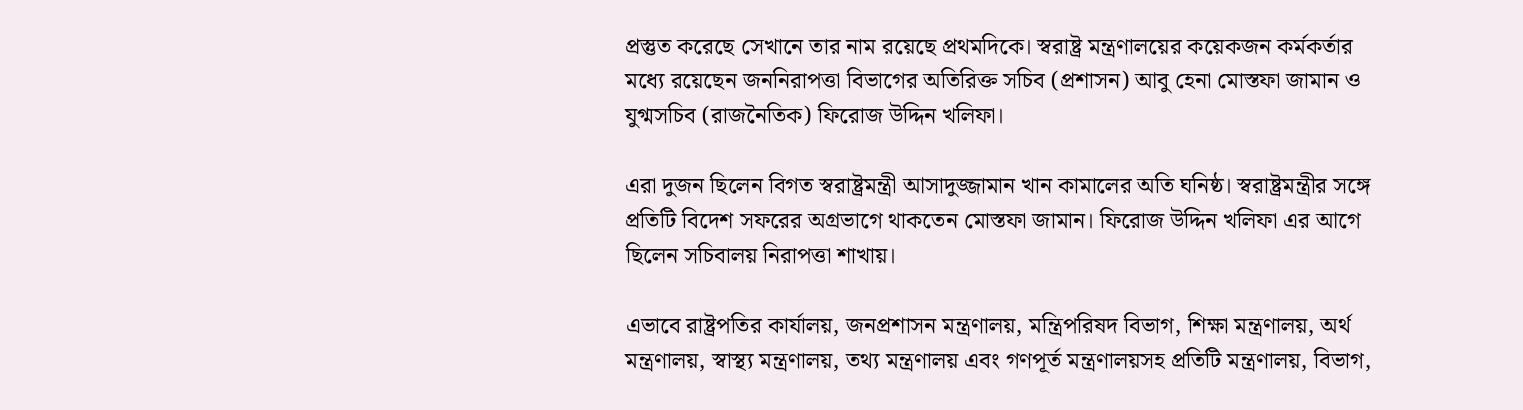প্রস্তুত করেছে সেখানে তার নাম রয়েছে প্রথমদিকে। স্বরাষ্ট্র মন্ত্রণালয়ের কয়েকজন কর্মকর্তার মধ্যে রয়েছেন জননিরাপত্তা বিভাগের অতিরিক্ত সচিব (প্রশাসন) আবু হেনা মোস্তফা জামান ও যুগ্মসচিব (রাজনৈতিক) ফিরোজ উদ্দিন খলিফা।

এরা দুজন ছিলেন বিগত স্বরাষ্ট্রমন্ত্রী আসাদুজ্জামান খান কামালের অতি ঘনিষ্ঠ। স্বরাষ্ট্রমন্ত্রীর সঙ্গে প্রতিটি বিদেশ সফরের অগ্রভাগে থাকতেন মোস্তফা জামান। ফিরোজ উদ্দিন খলিফা এর আগে ছিলেন সচিবালয় নিরাপত্তা শাখায়।

এভাবে রাষ্ট্রপতির কার্যালয়, জনপ্রশাসন মন্ত্রণালয়, মন্ত্রিপরিষদ বিভাগ, শিক্ষা মন্ত্রণালয়, অর্থ মন্ত্রণালয়, স্বাস্থ্য মন্ত্রণালয়, তথ্য মন্ত্রণালয় এবং গণপূর্ত মন্ত্রণালয়সহ প্রতিটি মন্ত্রণালয়, বিভাগ,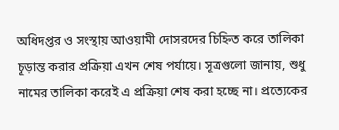অধিদপ্তর ও সংস্থায় আওয়ামী দোসরদের চিহ্নিত করে তালিকা চূড়ান্ত করার প্রক্রিয়া এখন শেষ পর্যায়ে। সূত্রগুলো জানায়, শুধু নামের তালিকা করেই এ প্রক্রিয়া শেষ করা হচ্ছে না। প্রত্যেকের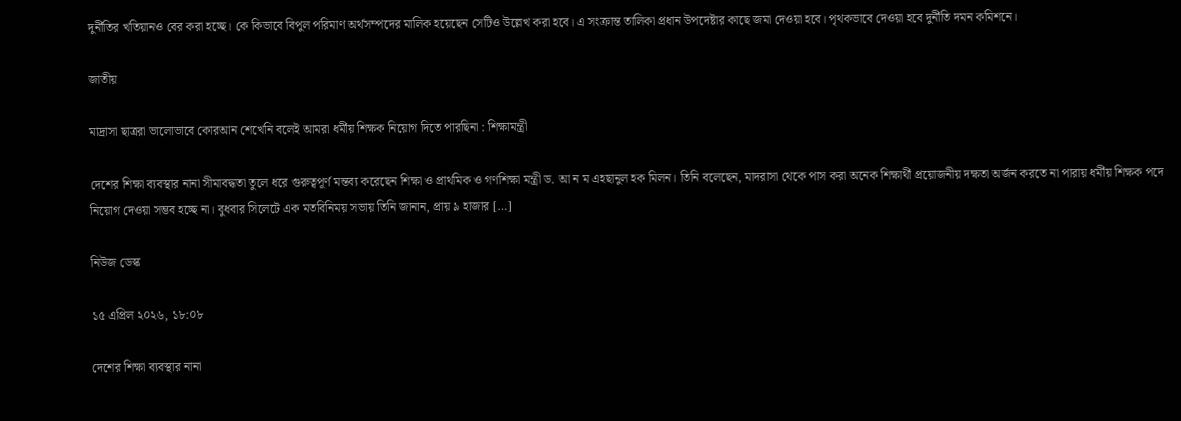দুর্নীতির খতিয়ানও বের করা হচ্ছে। কে কিভাবে বিপুল পরিমাণ অর্থসম্পদের মালিক হয়েছেন সেটিও উল্লেখ করা হবে। এ সংক্রান্ত তালিকা প্রধান উপদেষ্টার কাছে জমা দেওয়া হবে। পৃথকভাবে দেওয়া হবে দুর্নীতি দমন কমিশনে।

জাতীয়

মাদ্রাসা ছাত্ররা ভালোভাবে কোরআন শেখেনি বলেই আমরা ধর্মীয় শিক্ষক নিয়োগ দিতে পারছিনা : শিক্ষামন্ত্রী

দেশের শিক্ষা ব্যবস্থার নানা সীমাবদ্ধতা তুলে ধরে গুরুত্বপূর্ণ মন্তব্য করেছেন শিক্ষা ও প্রাথমিক ও গণশিক্ষা মন্ত্রী ড. আ ন ম এহছানুল হক মিলন। তিনি বলেছেন, মাদরাসা থেকে পাস করা অনেক শিক্ষার্থী প্রয়োজনীয় দক্ষতা অর্জন করতে না পারায় ধর্মীয় শিক্ষক পদে নিয়োগ দেওয়া সম্ভব হচ্ছে না। বুধবার সিলেটে এক মতবিনিময় সভায় তিনি জানান, প্রায় ৯ হাজার […]

নিউজ ডেস্ক

১৫ এপ্রিল ২০২৬, ১৮:০৮

দেশের শিক্ষা ব্যবস্থার নানা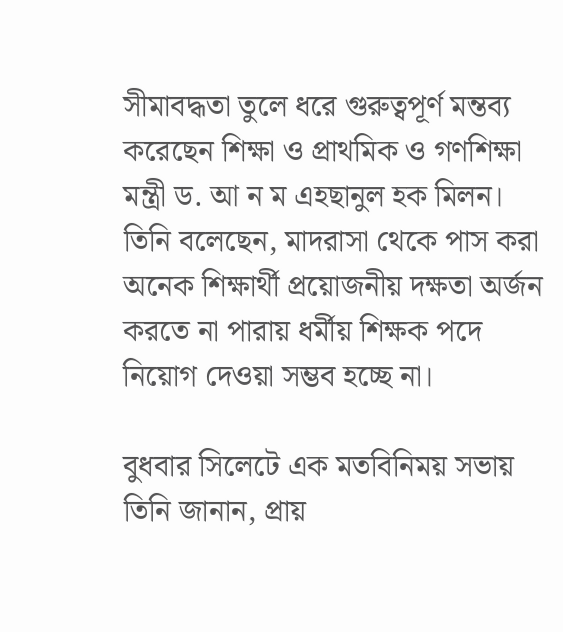সীমাবদ্ধতা তুলে ধরে গুরুত্বপূর্ণ মন্তব্য করেছেন শিক্ষা ও প্রাথমিক ও গণশিক্ষা মন্ত্রী ড. আ ন ম এহছানুল হক মিলন। তিনি বলেছেন, মাদরাসা থেকে পাস করা অনেক শিক্ষার্থী প্রয়োজনীয় দক্ষতা অর্জন করতে না পারায় ধর্মীয় শিক্ষক পদে নিয়োগ দেওয়া সম্ভব হচ্ছে না।

বুধবার সিলেটে এক মতবিনিময় সভায় তিনি জানান, প্রায়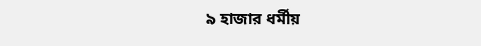৯ হাজার ধর্মীয়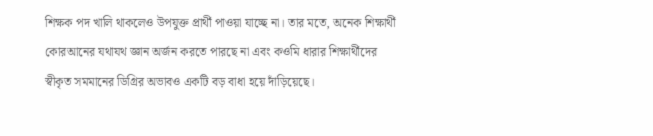শিক্ষক পদ খালি থাকলেও উপযুক্ত প্রার্থী পাওয়া যাচ্ছে না। তার মতে, অনেক শিক্ষার্থী কোরআনের যথাযথ জ্ঞান অর্জন করতে পারছে না এবং কওমি ধারার শিক্ষার্থীদের স্বীকৃত সমমানের ডিগ্রির অভাবও একটি বড় বাধা হয়ে দাঁড়িয়েছে।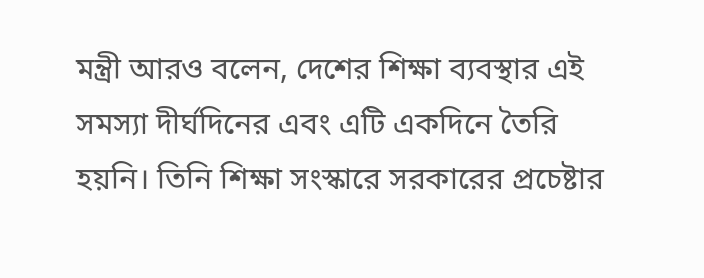মন্ত্রী আরও বলেন, দেশের শিক্ষা ব্যবস্থার এই সমস্যা দীর্ঘদিনের এবং এটি একদিনে তৈরি হয়নি। তিনি শিক্ষা সংস্কারে সরকারের প্রচেষ্টার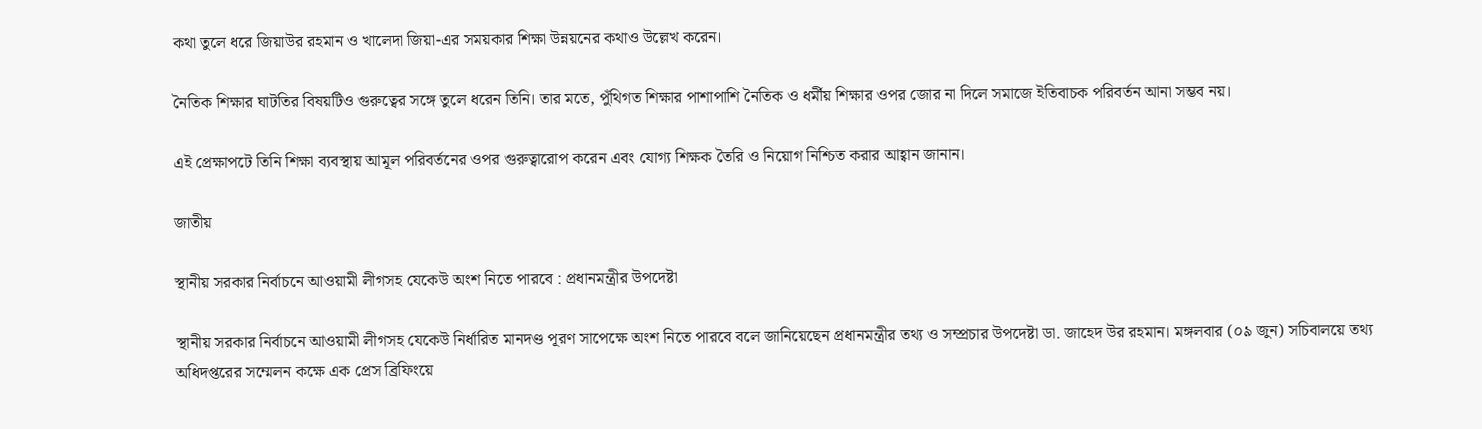কথা তুলে ধরে জিয়াউর রহমান ও খালেদা জিয়া-এর সময়কার শিক্ষা উন্নয়নের কথাও উল্লেখ করেন।

নৈতিক শিক্ষার ঘাটতির বিষয়টিও গুরুত্বের সঙ্গে তুলে ধরেন তিনি। তার মতে, পুঁথিগত শিক্ষার পাশাপাশি নৈতিক ও ধর্মীয় শিক্ষার ওপর জোর না দিলে সমাজে ইতিবাচক পরিবর্তন আনা সম্ভব নয়।

এই প্রেক্ষাপটে তিনি শিক্ষা ব্যবস্থায় আমূল পরিবর্তনের ওপর গুরুত্বারোপ করেন এবং যোগ্য শিক্ষক তৈরি ও নিয়োগ নিশ্চিত করার আহ্বান জানান।

জাতীয়

স্থানীয় সরকার নির্বাচনে আওয়ামী লীগসহ যেকেউ অংশ নিতে পারবে : প্রধানমন্ত্রীর উপদেষ্টা

স্থানীয় সরকার নির্বাচনে আওয়ামী লীগসহ যেকেউ নির্ধারিত মানদণ্ড পূরণ সাপেক্ষে অংশ নিতে পারবে বলে জানিয়েছেন প্রধানমন্ত্রীর তথ্য ও সম্প্রচার উপদেষ্টা ডা. জাহেদ উর রহমান। মঙ্গলবার (০৯ জুন) সচিবালয়ে তথ্য অধিদপ্তরের সম্মেলন কক্ষে এক প্রেস ব্রিফিংয়ে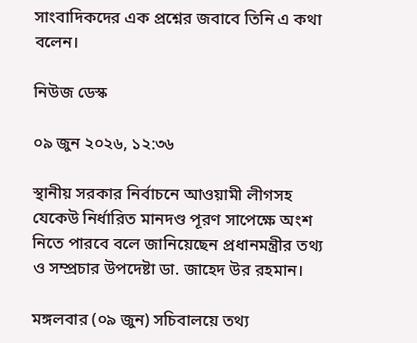সাংবাদিকদের এক প্রশ্নের জবাবে তিনি এ কথা বলেন।

নিউজ ডেস্ক

০৯ জুন ২০২৬, ১২:৩৬

স্থানীয় সরকার নির্বাচনে আওয়ামী লীগসহ যেকেউ নির্ধারিত মানদণ্ড পূরণ সাপেক্ষে অংশ নিতে পারবে বলে জানিয়েছেন প্রধানমন্ত্রীর তথ্য ও সম্প্রচার উপদেষ্টা ডা. জাহেদ উর রহমান।

মঙ্গলবার (০৯ জুন) সচিবালয়ে তথ্য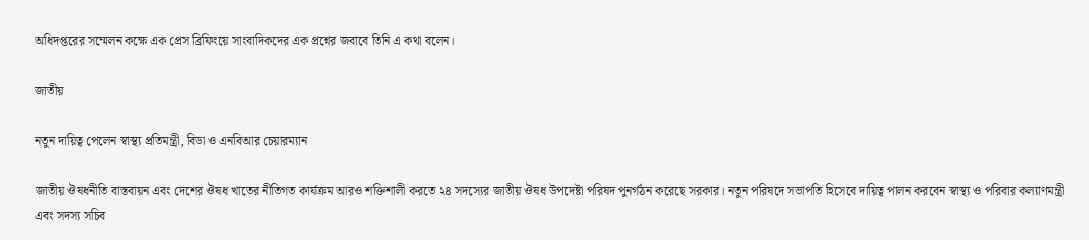অধিদপ্তরের সম্মেলন কক্ষে এক প্রেস ব্রিফিংয়ে সাংবাদিকদের এক প্রশ্নের জবাবে তিনি এ কথা বলেন।

জাতীয়

নতুন দায়িত্ব পেলেন স্বাস্থ্য প্রতিমন্ত্রী, বিডা ও এনবিআর চেয়ারম্যান

জাতীয় ঔষধনীতি বাস্তবায়ন এবং দেশের ঔষধ খাতের নীতিগত কার্যক্রম আরও শক্তিশালী করতে ২৪ সদস্যের জাতীয় ঔষধ উপদেষ্টা পরিষদ পুনর্গঠন করেছে সরকার। নতুন পরিষদে সভাপতি হিসেবে দায়িত্ব পালন করবেন স্বাস্থ্য ও পরিবার কল্যাণমন্ত্রী এবং সদস্য সচিব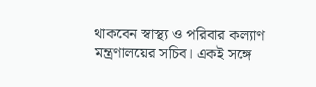থাকবেন স্বাস্থ্য ও পরিবার কল্যাণ মন্ত্রণালয়ের সচিব। একই সঙ্গে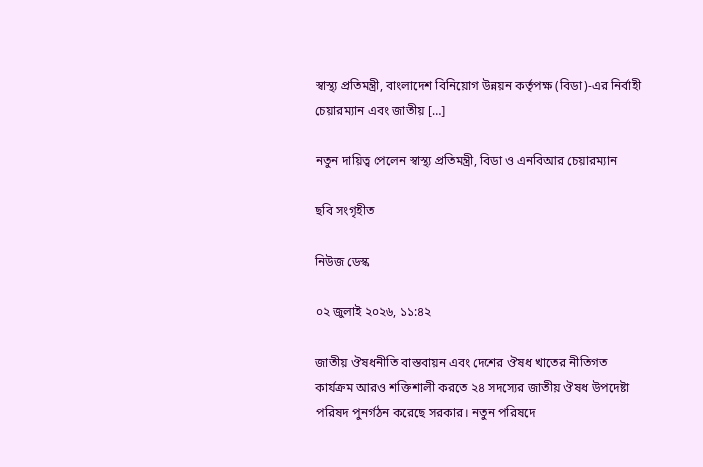স্বাস্থ্য প্রতিমন্ত্রী, বাংলাদেশ বিনিয়োগ উন্নয়ন কর্তৃপক্ষ (বিডা)-এর নির্বাহী চেয়ারম্যান এবং জাতীয় […]

নতুন দায়িত্ব পেলেন স্বাস্থ্য প্রতিমন্ত্রী, বিডা ও এনবিআর চেয়ারম্যান

ছবি সংগৃহীত

নিউজ ডেস্ক

০২ জুলাই ২০২৬, ১১:৪২

জাতীয় ঔষধনীতি বাস্তবায়ন এবং দেশের ঔষধ খাতের নীতিগত কার্যক্রম আরও শক্তিশালী করতে ২৪ সদস্যের জাতীয় ঔষধ উপদেষ্টা পরিষদ পুনর্গঠন করেছে সরকার। নতুন পরিষদে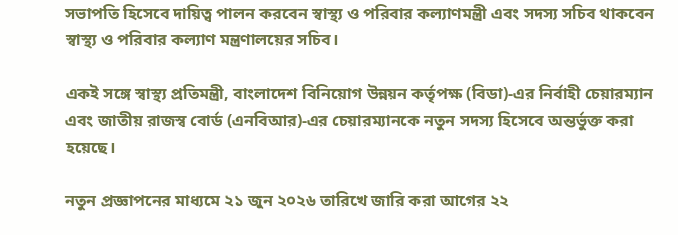সভাপতি হিসেবে দায়িত্ব পালন করবেন স্বাস্থ্য ও পরিবার কল্যাণমন্ত্রী এবং সদস্য সচিব থাকবেন স্বাস্থ্য ও পরিবার কল্যাণ মন্ত্রণালয়ের সচিব।

একই সঙ্গে স্বাস্থ্য প্রতিমন্ত্রী, বাংলাদেশ বিনিয়োগ উন্নয়ন কর্তৃপক্ষ (বিডা)-এর নির্বাহী চেয়ারম্যান এবং জাতীয় রাজস্ব বোর্ড (এনবিআর)-এর চেয়ারম্যানকে নতুন সদস্য হিসেবে অন্তর্ভুক্ত করা হয়েছে।

নতুন প্রজ্ঞাপনের মাধ্যমে ২১ জুন ২০২৬ তারিখে জারি করা আগের ২২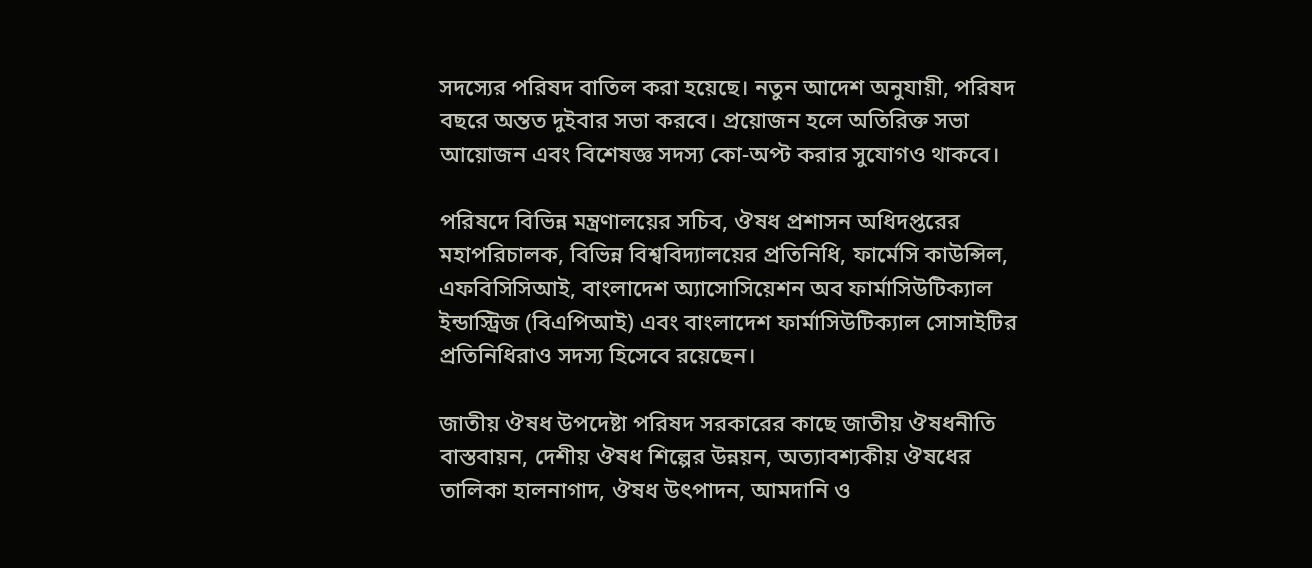সদস্যের পরিষদ বাতিল করা হয়েছে। নতুন আদেশ অনুযায়ী, পরিষদ বছরে অন্তত দুইবার সভা করবে। প্রয়োজন হলে অতিরিক্ত সভা আয়োজন এবং বিশেষজ্ঞ সদস্য কো-অপ্ট করার সুযোগও থাকবে।

পরিষদে বিভিন্ন মন্ত্রণালয়ের সচিব, ঔষধ প্রশাসন অধিদপ্তরের মহাপরিচালক, বিভিন্ন বিশ্ববিদ্যালয়ের প্রতিনিধি, ফার্মেসি কাউন্সিল, এফবিসিসিআই, বাংলাদেশ অ্যাসোসিয়েশন অব ফার্মাসিউটিক্যাল ইন্ডাস্ট্রিজ (বিএপিআই) এবং বাংলাদেশ ফার্মাসিউটিক্যাল সোসাইটির প্রতিনিধিরাও সদস্য হিসেবে রয়েছেন।

জাতীয় ঔষধ উপদেষ্টা পরিষদ সরকারের কাছে জাতীয় ঔষধনীতি বাস্তবায়ন, দেশীয় ঔষধ শিল্পের উন্নয়ন, অত্যাবশ্যকীয় ঔষধের তালিকা হালনাগাদ, ঔষধ উৎপাদন, আমদানি ও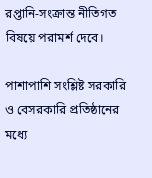রপ্তানি-সংক্রান্ত নীতিগত বিষয়ে পরামর্শ দেবে।

পাশাপাশি সংশ্লিষ্ট সরকারি ও বেসরকারি প্রতিষ্ঠানের মধ্যে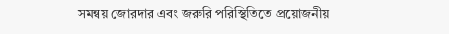সমন্বয় জোরদার এবং জরুরি পরিস্থিতিতে প্রয়োজনীয়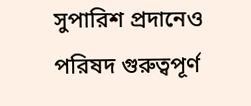সুপারিশ প্রদানেও পরিষদ গুরুত্বপূর্ণ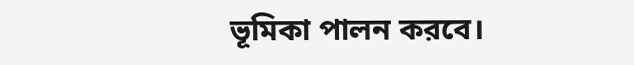ভূমিকা পালন করবে।